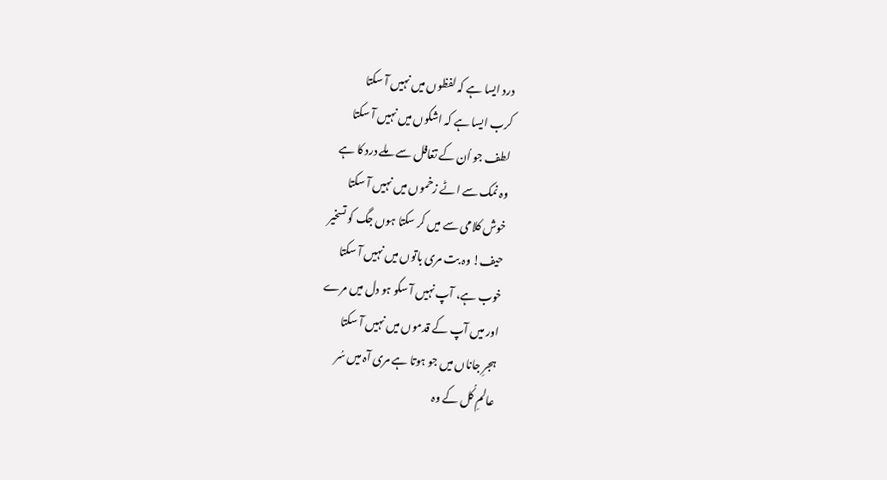درد ایسا ہے کہ لفظوں میں نہیں آ سکتا
کرب ایسا ہے کہ اشکوں میں نہیں آ سکتا
لطف جو اُن کے تغافل سے ملے درد کا ہے
وہ نمک سے اٹے زخموں میں نہیں آ سکتا
خوش کلامی سے میں کر سکتا ہوں جگ کو تسخیر
حیف! وہ بت مری باتوں میں نہیں آ سکتا
خوب ہے، آپ نہیں آ سکو ہو دل میں مرے
اور میں آپ کے قدموں میں نہیں آ سکتا
ہجرِ جاناں میں جو ہوتا ہے مری آہ میں سُر
عالمِ کُل کے وہ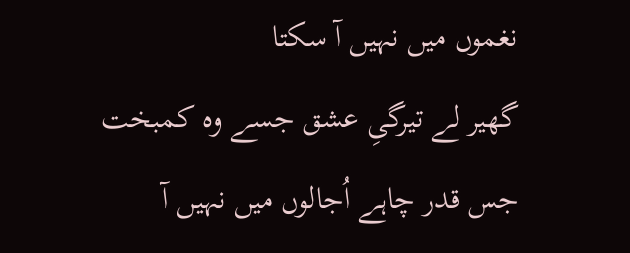نغموں میں نہیں آ سکتا
گھیر لے تیرگیِ عشق جسے وہ کمبخت
جس قدر چاہے اُجالوں میں نہیں آ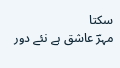سکتا
مہرؔ عاشق ہے نئے دور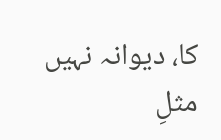کا، دیوانہ نہیں
مثلِ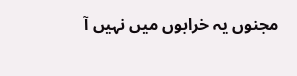مجنوں یہ خرابوں میں نہیں آ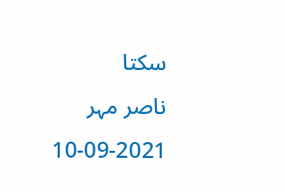سکتا
ناصر مہر
10-09-2021